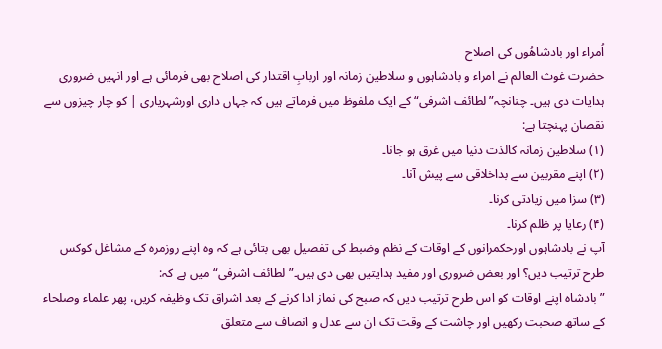اُمراء اور بادشاهُوں کی اصلاح
حضرت غوث العالم نے امراء و بادشاہوں و سلاطین زمانہ اور اربابِ اقتدار کی اصلاح بھی فرمائی ہے اور انہیں ضروری ہدایات دی ہیں۔ چنانچہ”لطائف اشرفی“ کے ایک ملفوظ میں فرماتے ہیں کہ جہاں داری اورشہریاری | کو چار چیزوں سے نقصان پہنچتا ہے:
(۱) سلاطین زمانہ کالذت دنیا میں غرق ہو جانا۔
(۲) اپنے مقربین سے بداخلاقی سے پیش آنا۔
(۳) سزا میں زیادتی کرنا۔
(۴) رعایا پر ظلم کرنا۔
آپ نے بادشاہوں اورحکمرانوں کے اوقات کے نظم وضبط کی تفصیل بھی بتائی ہے کہ وہ اپنے روزمرہ کے مشاغل کوکس طرح ترتیب دیں؟ اور بعض ضروری اور مفید ہدایتیں بھی دی ہیں۔”لطائف اشرفی“ میں ہے کہ:
”بادشاہ اپنے اوقات کو اس طرح ترتیب دیں کہ صبح کی نماز ادا کرنے کے بعد اشراق تک وظیفہ کریں، پھر علماء وصلحاء کے ساتھ صحبت رکھیں اور چاشت کے وقت تک ان سے عدل و انصاف سے متعلق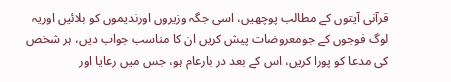قرآنی آیتوں کے مطالب پوچھیں، اسی جگہ وزیروں اورندیموں کو بلائیں اوریہ لوگ فوجوں کے جومعروضات پیش کریں ان کا مناسب جواب دیں، ہر شخص کی مدعا کو پورا کریں، اس کے بعد در بارعام ہو، جس میں رعایا اور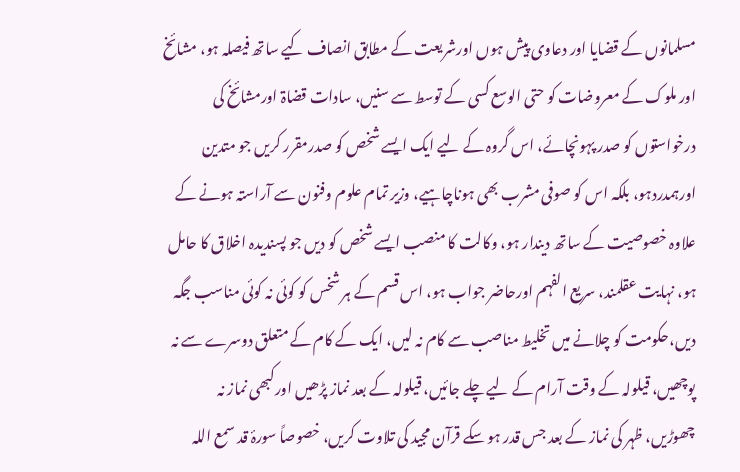مسلمانوں کے قضایا اور دعاوی پیش ہوں اورشریعت کے مطابق انصاف کیے ساتھ فیصلہ ہو، مشائخ اور ملوک کے معروضات کو حتی الوسع کسی کے توسط سے سنیں، سادات قضاۃ اورمشائخ کی درخواستوں کو صدر پہونچائے، اس گروہ کے لیے ایک ایسے شخص کو صدرمقرر کریں جو متدین اورہمدردہو، بلکہ اس کو صوفی مشرب بھی ہوناچاہیے، وزیر تمام علوم وفنون سے آراستہ ہونے کے علاوہ خصوصیت کے ساتھ دیندار ہو، وکالت کا منصب ایسے شخص کو دیں جو پسندیدہ اخلاق کا حامل ہو، نہایت عقلمند، سریع الفہم اورحاضر جواب ہو، اس قسم کے ہر شخس کو کوئی نہ کوئی مناسب جگہ دیں،حکومت کو چلانے میں تخلیط مناصب سے کام نہ لیں، ایک کے کام کے متعلق دوسرے سے نہ پوچھیں، قیلولہ کے وقت آرام کے لیے چلے جائیں، قیلولہ کے بعد نماز پڑھیں اورکبھی نماز نہ چھوڑیں، ظہر کی نماز کے بعد جس قدر ہو سکے قرآن مجید کی تلاوت کریں، خصوصاً سورۂ قد سمع اللہ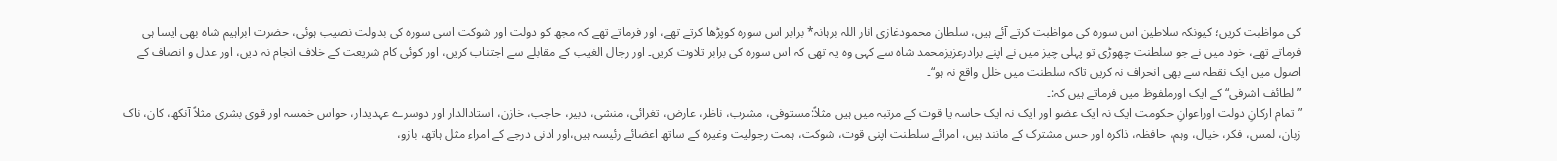کی مواظبت کریں؛ کیونکہ سلاطین اس سورہ کی مواظبت کرتے آئے ہیں، سلطان محمودغازی انار اللہ برہانہ* برابر اس سورہ کوپڑھا کرتے تھے، اور فرماتے تھے کہ مجھ کو دولت اور شوکت اسی سورہ کی بدولت نصیب ہوئی، حضرت ابراہیم شاہ بھی ایسا ہی فرماتے تھے، خود میں نے جو سلطنت چھوڑی تو پہلی چیز میں نے اپنے برادرعزیزمحمد شاہ سے کہی وہ یہ تھی کہ اس سورہ کی برابر تلاوت کریں۔ اور رجال الغیب کے مقابلے سے اجتناب کریں، اور کوئی کام شریعت کے خلاف انجام نہ دیں، اور عدل و انصاف کے اصول میں ایک نقطہ سے بھی انحراف نہ کریں تاکہ سلطنت میں خلل واقع نہ ہو“۔
”لطائف اشرفی“ کے ایک اورملفوظ میں فرماتے ہیں کہ:۔
”تمام ارکانِ دولت اوراعوانِ حکومت ایک نہ ایک عضو اور ایک نہ ایک حاسہ یا قوت کے مرتبہ میں ہیں مثلاً:مستوفی، مشرب، ناظر، عارض، تغرائی، منشی، دبیر، حاجب، خازن، استادالدار اور دوسرے عہدیدار، حواس خمسہ اور قوی بشری مثلاً آنکھ، کان، ناک زبان، لمس، فکر، خیال، وہم، حافظہ، ذاکرہ اور حس مشترک کے مانند ہیں، امرائے سلطنت اپنی قوت، شوکت، ہمت رجولیت وغیرہ کے ساتھ اعضائے رئیسہ ہیں،اور ادنی درجے کے امراء مثل ہاتھ، بازو،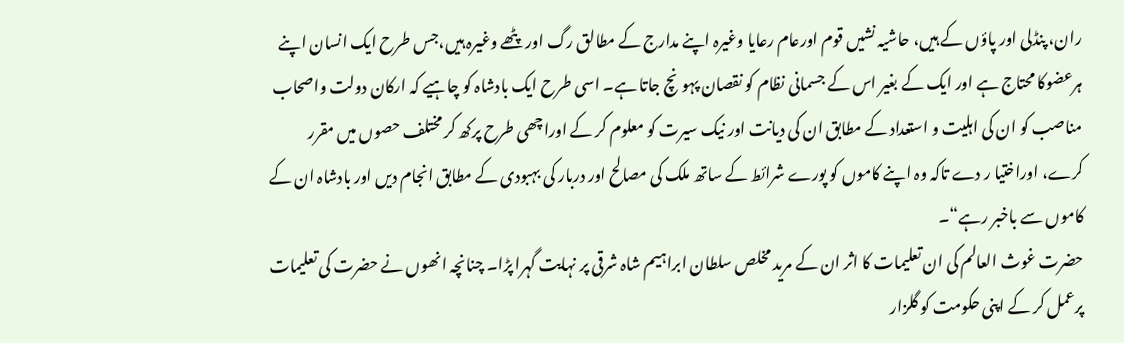ران، پنڈلی اور پاؤں کے ہیں، حاشیہ نشیں قوم اورعام رعایا وغیرہ اپنے مدارج کے مطالق رگ اور پٹھے وغیرہ ہیں،جس طرح ایک انسان اپنے ہرعضوکا محتاج ہے اور ایک کے بغیر اس کے جسمانی نظام کو نقصان پہونچ جاتا ہے۔ اسی طرح ایک بادشاہ کو چاہیے کہ ارکان دولت واصحاب مناصب کو ان کی اہلیت و استعداد کے مطابق ان کی دیانت اور نیک سیرت کو معلوم کر کے اوراچھی طرح پرکھ کر مختلف حصوں میں مقرر کرے، اوراختیا ر دے تاکہ وہ اپنے کاموں کو پورے شرائط کے ساتھ ملک کی مصالح اور دربار کی بہبودی کے مطابق انجام دیں اور بادشاہ ان کے کاموں سے باخبر رہے“۔
حضرت غوث العالم کی ان تعلیمات کا اثر ان کے مرید مخلص سلطان ابراہیم شاہ شرقی پر نہایت گہرا پڑا۔ چنانچہ انھوں نے حضرت کی تعلیمات پرعمل کر کے اپنی حکومت کو گلزار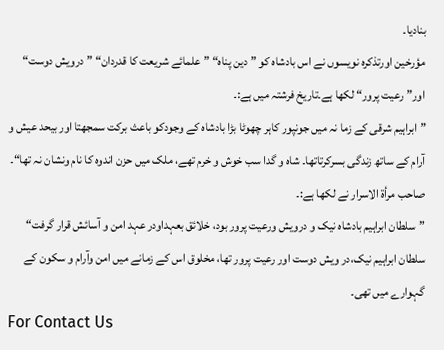بنادیا۔
مؤرخین اورتذکرہ نویسوں نے اس بادشاہ کو ”دین پناہ“ ”علمائے شریعت کا قدردان“ ”درویش دوست“ اور”رعیت پرور“ لکھا ہے۔تاریخ فرشتہ میں ہے:۔
”ابراہیم شرقی کے زما نہ میں جونپور کاہر چھوٹا بڑا بادشاہ کے وجودکو باعث برکت سمجھتا اور بیحد عیش و آرام کے ساتھ زندگی بسرکرتاتھا۔ شاہ و گدا سب خوش و خرم تھے، ملک میں حزن اندوہ کا نام ونشان نہ تھا“۔
صاحب مرأۃ الاسرار نے لکھا ہے:۔
”سلطان ابراہیم بادشاہ نیک و درویش ورعیت پرور بود، خلائق بعہداودر عہد امن و آسائش قرار گرفت“
سلطان ابراہیم نیک،در ویش دوست اور رعیت پرور تھا، مخلوق اس کے زمانے میں امن وآرام و سکون کے گہوارے میں تھی۔
For Contact Us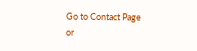Go to Contact Page
or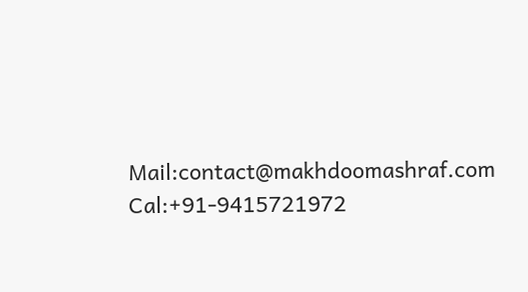Mail:contact@makhdoomashraf.com
Cal:+91-9415721972